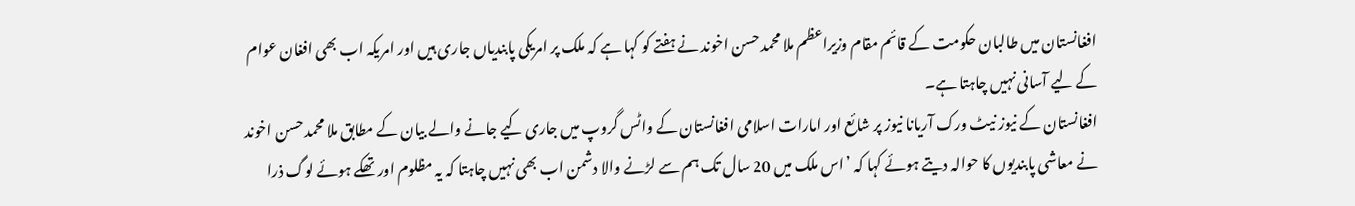افغانستان میں طالبان حکومت کے قائم مقام وزیراعظم ملا محمد حسن اخوند نے ہفتے کو کہا ہے کہ ملک پر امریکی پابندیاں جاری ہیں اور امریکہ اب بھی افغان عوام کے لیے آسانی نہیں چاہتا ہے۔
افغانستان کے نیوز نیٹ ورک آریانا نیوز پر شائع اور امارات اسلامی افغانستان کے واٹس گروپ میں جاری کیے جانے والے بیان کے مطابق ملا محمد حسن اخوند نے معاشی پابندیوں کا حوالہ دیتے ہوئے کہا کہ ’اس ملک میں 20 سال تک ہم سے لڑنے والا دشمن اب بھی نہیں چاہتا کہ یہ مظلوم اور تھکے ہوئے لوگ ذرا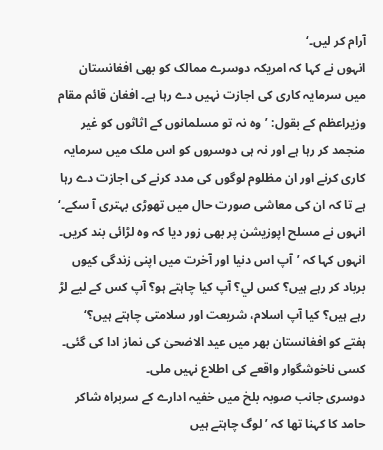آرام کر لیں۔‘
انہوں نے کہا کہ امریکہ دوسرے ممالک کو بھی افغانستان میں سرمایہ کاری کی اجازت نہیں دے رہا ہے۔ افغان قائم مقام وزیراعظم کے بقول: ’وہ نہ تو مسلمانوں کے اثاثوں کو غیر منجمد کر رہا ہے اور نہ ہی دوسروں کو اس ملک میں سرمایہ کاری کرنے اور ان مظلوم لوگوں کی مدد کرنے کی اجازت دے رہا ہے تا کہ ان کی معاشی صورت حال میں تھوڑی بہتری آ سکے۔‘
انہوں نے مسلح اپوزیشن پر بھی زور دیا کہ وہ لڑائی بند کریں۔ انہوں کہا کہ ’آپ اس دنیا اور آخرت میں اپنی زندگی کیوں برباد کر رہے ہیں؟ کس لي؟ آپ کيا چاہتے ہو؟ آپ کس کے لیے لڑ رہے ہیں؟ کیا آپ اسلام، شریعت اور سلامتی چاہتے ہیں؟‘
ہفتے کو افغانستان بھر میں عید الاضحیٰ کی نماز ادا کی گئی۔ کسی ناخوشگوار واقعے کی اطلاع نہیں ملی۔
دوسری جانب صوبہ بلخ میں خفیہ ادارے کے سربراہ شاکر حامد کا کہنا تھا کہ ’لوگ چاہتے ہیں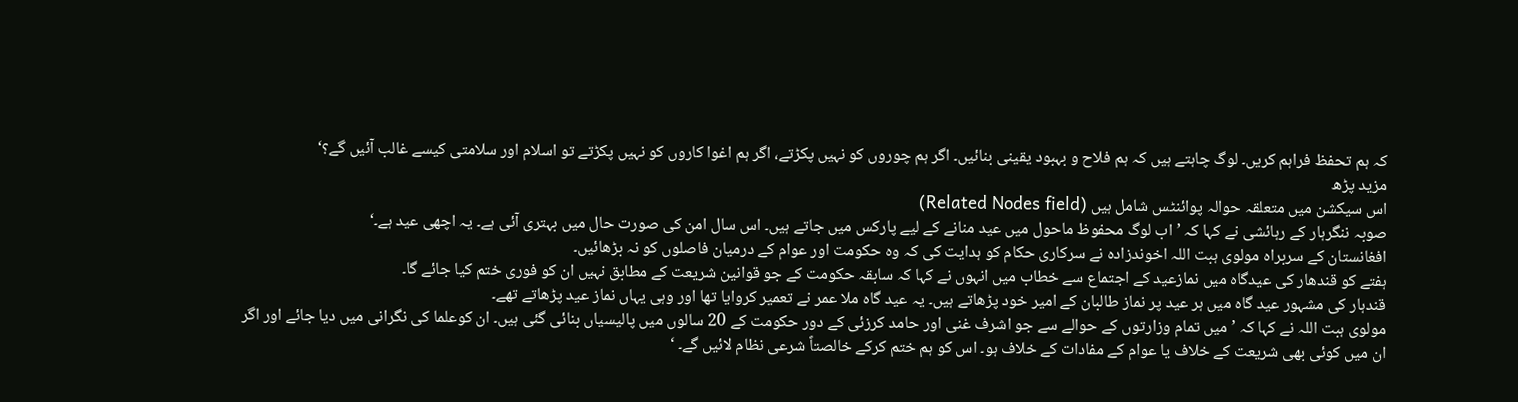کہ ہم تحفظ فراہم کریں۔ لوگ چاہتے ہیں کہ ہم فلاح و بہبود یقینی بنائیں۔ اگر ہم چوروں کو نہیں پکڑتے، اگر ہم اغوا کاروں کو نہیں پکڑتے تو اسلام اور سلامتی کیسے غالب آئیں گے؟‘
مزید پڑھ
اس سیکشن میں متعلقہ حوالہ پوائنٹس شامل ہیں (Related Nodes field)
صوبہ ننگرہار کے رہائشی نے کہا کہ ’اب لوگ محفوظ ماحول میں عید منانے کے لیے پارکس میں جاتے ہیں۔ اس سال امن کی صورت حال میں بہتری آئی ہے۔ یہ اچھی عید ہے۔‘
افغانستان کے سربراہ مولوی ہبت اللہ اخوندزادہ نے سرکاری حکام کو ہدایت کی کہ وہ حکومت اور عوام کے درمیان فاصلوں کو نہ بڑھائیں۔
ہفتے کو قندھار کی عیدگاہ میں نمازعید کے اجتماع سے خطاب میں انہوں نے کہا کہ سابقہ حکومت کے جو قوانین شریعت کے مطابق نہیں ان کو فوری ختم کیا جائے گا۔
قندہار کی مشہور عید گاہ میں ہر عید پر نماز طالبان کے امیر خود پڑھاتے ہیں۔ یہ عید گاہ ملا عمر نے تعمیر کروایا تھا اور وہی یہاں نماز عید پڑھاتے تھے۔
مولوی ہبت اللہ نے کہا کہ ’میں تمام وزارتوں کے حوالے سے جو اشرف غنی اور حامد کرزئی کے دور حکومت کے 20 سالوں میں پالیسیاں بنائی گئی ہیں۔ ان کوعلما کی نگرانی میں دیا جائے اور اگر ان میں کوئی بھی شریعت کے خلاف یا عوام کے مفادات کے خلاف ہو۔ اس کو ہم ختم کرکے خالصتاً شرعی نظام لائیں گے۔ ‘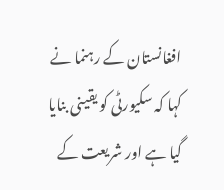افغانستان کے رہنما نے کہا کہ سکیورٹی کو یقینی بنایا گیا ہے اور شریعت کے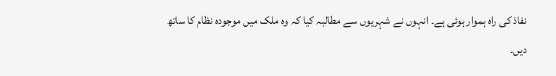نفاذ کی راہ ہموار ہوئی ہے۔ انہوں نے شہریوں سے مطالبہ کیا کہ وہ ملک میں موجودہ نظام کا ساتھ دیں۔